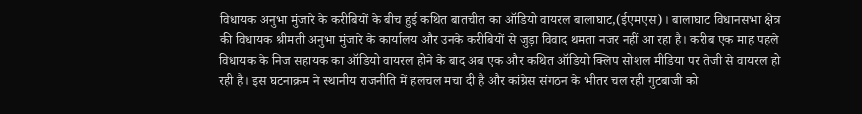विधायक अनुभा मुंजारे के करीबियों के बीच हुई कथित बातचीत का ऑडियो वायरल बालाघाट,(ईएमएस)। बालाघाट विधानसभा क्षेत्र की विधायक श्रीमती अनुभा मुंजारे के कार्यालय और उनके करीबियों से जुड़ा विवाद थमता नजर नहीं आ रहा है। करीब एक माह पहले विधायक के निज सहायक का ऑडियो वायरल होने के बाद अब एक और कथित ऑडियो क्लिप सोशल मीडिया पर तेजी से वायरल हो रही है। इस घटनाक्रम ने स्थानीय राजनीति में हलचल मचा दी है और कांग्रेस संगठन के भीतर चल रही गुटबाजी को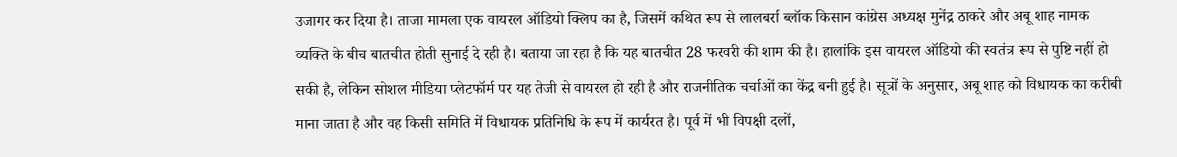उजागर कर दिया है। ताजा मामला एक वायरल ऑडियो क्लिप का है, जिसमें कथित रूप से लालबर्रा ब्लॉक किसान कांग्रेस अध्यक्ष मुनेंद्र ठाकरे और अबू शाह नामक व्यक्ति के बीच बातचीत होती सुनाई दे रही है। बताया जा रहा है कि यह बातचीत 28 फरवरी की शाम की है। हालांकि इस वायरल ऑडियो की स्वतंत्र रूप से पुष्टि नहीं हो सकी है, लेकिन सोशल मीडिया प्लेटफॉर्म पर यह तेजी से वायरल हो रही है और राजनीतिक चर्चाओं का केंद्र बनी हुई है। सूत्रों के अनुसार, अबू शाह को विधायक का करीबी माना जाता है और वह किसी समिति में विधायक प्रतिनिधि के रूप में कार्यरत है। पूर्व में भी विपक्षी दलों,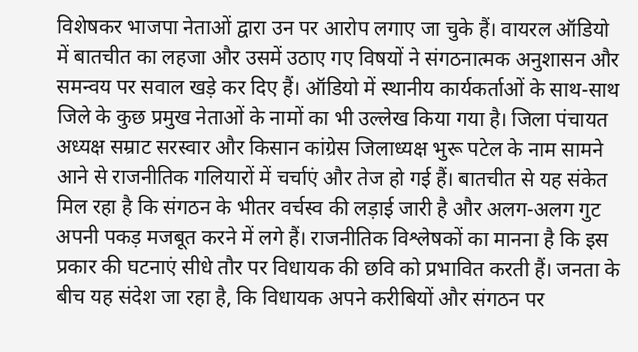विशेषकर भाजपा नेताओं द्वारा उन पर आरोप लगाए जा चुके हैं। वायरल ऑडियो में बातचीत का लहजा और उसमें उठाए गए विषयों ने संगठनात्मक अनुशासन और समन्वय पर सवाल खड़े कर दिए हैं। ऑडियो में स्थानीय कार्यकर्ताओं के साथ-साथ जिले के कुछ प्रमुख नेताओं के नामों का भी उल्लेख किया गया है। जिला पंचायत अध्यक्ष सम्राट सरस्वार और किसान कांग्रेस जिलाध्यक्ष भुरू पटेल के नाम सामने आने से राजनीतिक गलियारों में चर्चाएं और तेज हो गई हैं। बातचीत से यह संकेत मिल रहा है कि संगठन के भीतर वर्चस्व की लड़ाई जारी है और अलग-अलग गुट अपनी पकड़ मजबूत करने में लगे हैं। राजनीतिक विश्लेषकों का मानना है कि इस प्रकार की घटनाएं सीधे तौर पर विधायक की छवि को प्रभावित करती हैं। जनता के बीच यह संदेश जा रहा है, कि विधायक अपने करीबियों और संगठन पर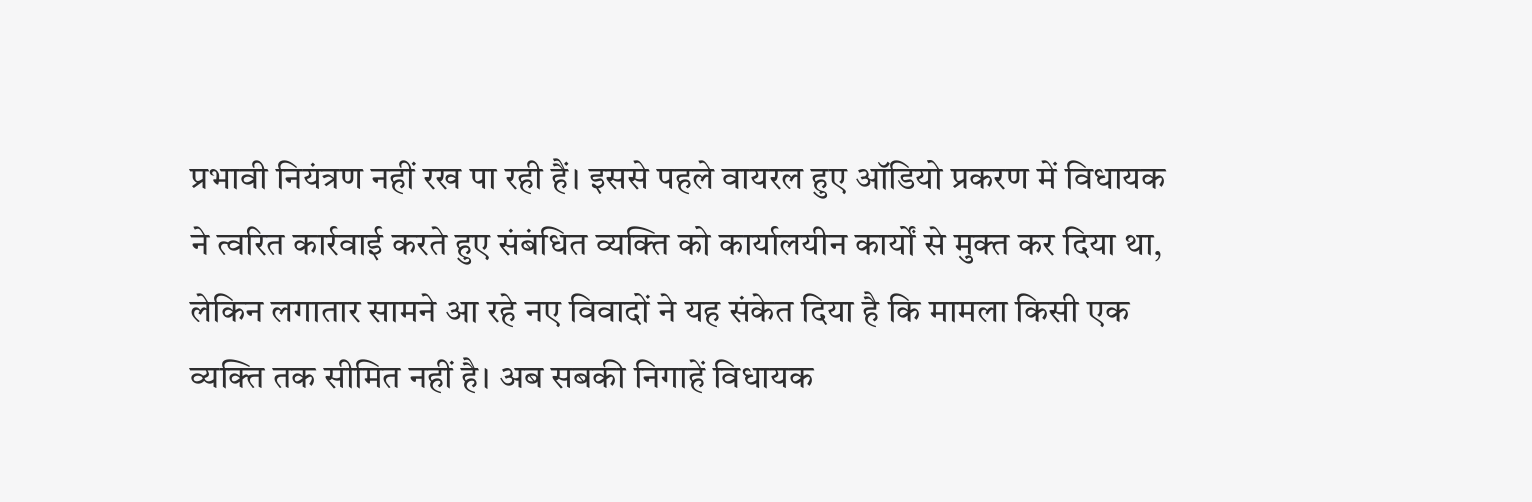प्रभावी नियंत्रण नहीं रख पा रही हैं। इससे पहले वायरल हुए ऑडियो प्रकरण में विधायक ने त्वरित कार्रवाई करते हुए संबंधित व्यक्ति को कार्यालयीन कार्यों से मुक्त कर दिया था, लेकिन लगातार सामने आ रहे नए विवादों ने यह संकेत दिया है कि मामला किसी एक व्यक्ति तक सीमित नहीं है। अब सबकी निगाहें विधायक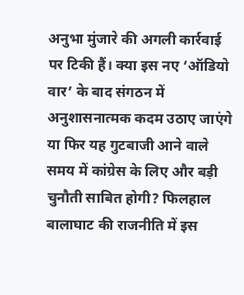अनुभा मुंजारे की अगली कार्रवाई पर टिकी हैं। क्या इस नए ‘ऑडियो वार’ के बाद संगठन में अनुशासनात्मक कदम उठाए जाएंगे या फिर यह गुटबाजी आने वाले समय में कांग्रेस के लिए और बड़ी चुनौती साबित होगी? फिलहाल बालाघाट की राजनीति में इस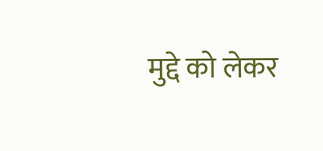मुद्दे को लेकर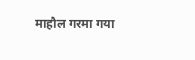माहौल गरमा गया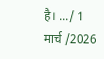है। .../ 1 मार्च /2026